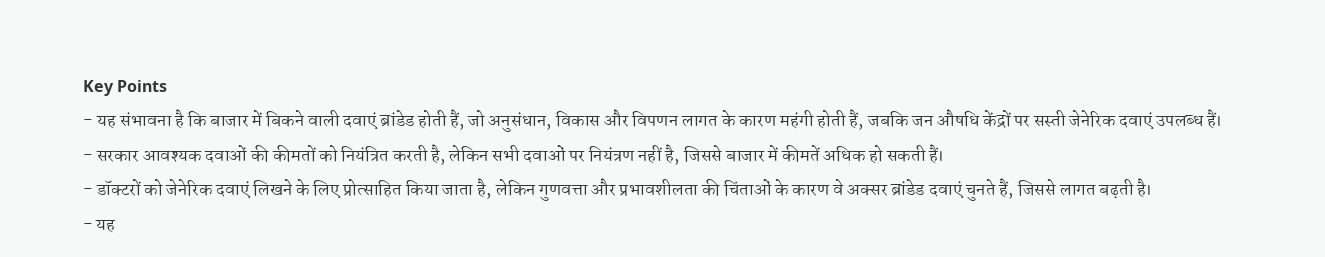Key Points
- यह संभावना है कि बाजार में बिकने वाली दवाएं ब्रांडेड होती हैं, जो अनुसंधान, विकास और विपणन लागत के कारण महंगी होती हैं, जबकि जन औषधि केंद्रों पर सस्ती जेनेरिक दवाएं उपलब्ध हैं।
- सरकार आवश्यक दवाओं की कीमतों को नियंत्रित करती है, लेकिन सभी दवाओं पर नियंत्रण नहीं है, जिससे बाजार में कीमतें अधिक हो सकती हैं।
- डॉक्टरों को जेनेरिक दवाएं लिखने के लिए प्रोत्साहित किया जाता है, लेकिन गुणवत्ता और प्रभावशीलता की चिंताओं के कारण वे अक्सर ब्रांडेड दवाएं चुनते हैं, जिससे लागत बढ़ती है।
- यह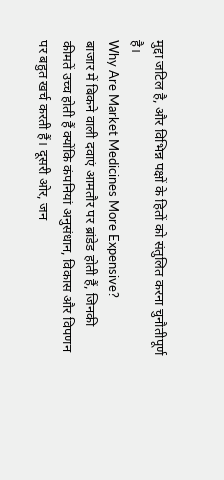मुद्दा जटिल है, और विभिन्न पक्षों के हितों को संतुलित करना चुनौतीपूर्ण है।
Why Are Market Medicines More Expensive?
बाजार में बिकने वाली दवाएं आमतौर पर ब्रांडेड होती हैं, जिनकी कीमतें उच्च होती हैं क्योंकि कंपनियां अनुसंधान, विकास और विपणन पर बहुत खर्च करती हैं। दूसरी ओर, जन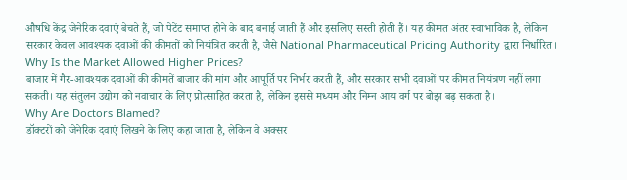औषधि केंद्र जेनेरिक दवाएं बेचते हैं, जो पेटेंट समाप्त होने के बाद बनाई जाती हैं और इसलिए सस्ती होती हैं। यह कीमत अंतर स्वाभाविक है, लेकिन सरकार केवल आवश्यक दवाओं की कीमतों को नियंत्रित करती है, जैसे National Pharmaceutical Pricing Authority द्वारा निर्धारित।
Why Is the Market Allowed Higher Prices?
बाजार में गैर-आवश्यक दवाओं की कीमतें बाजार की मांग और आपूर्ति पर निर्भर करती हैं, और सरकार सभी दवाओं पर कीमत नियंत्रण नहीं लगा सकती। यह संतुलन उद्योग को नवाचार के लिए प्रोत्साहित करता है, लेकिन इससे मध्यम और निम्न आय वर्ग पर बोझ बढ़ सकता है।
Why Are Doctors Blamed?
डॉक्टरों को जेनेरिक दवाएं लिखने के लिए कहा जाता है, लेकिन वे अक्सर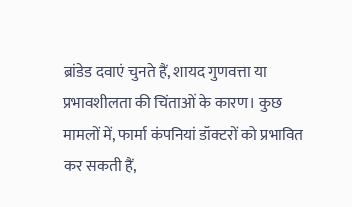ब्रांडेड दवाएं चुनते हैं, शायद गुणवत्ता या प्रभावशीलता की चिंताओं के कारण। कुछ मामलों में, फार्मा कंपनियां डॉक्टरों को प्रभावित कर सकती हैं,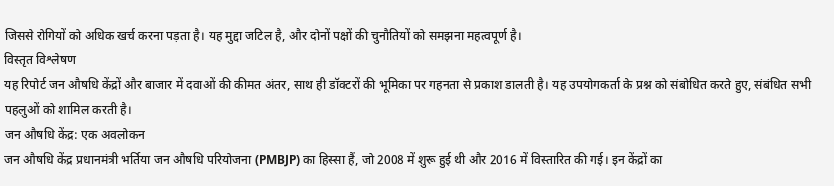जिससे रोगियों को अधिक खर्च करना पड़ता है। यह मुद्दा जटिल है, और दोनों पक्षों की चुनौतियों को समझना महत्वपूर्ण है।
विस्तृत विश्लेषण
यह रिपोर्ट जन औषधि केंद्रों और बाजार में दवाओं की कीमत अंतर, साथ ही डॉक्टरों की भूमिका पर गहनता से प्रकाश डालती है। यह उपयोगकर्ता के प्रश्न को संबोधित करते हुए, संबंधित सभी पहलुओं को शामिल करती है।
जन औषधि केंद्र: एक अवलोकन
जन औषधि केंद्र प्रधानमंत्री भर्तिया जन औषधि परियोजना (PMBJP) का हिस्सा हैं, जो 2008 में शुरू हुई थी और 2016 में विस्तारित की गई। इन केंद्रों का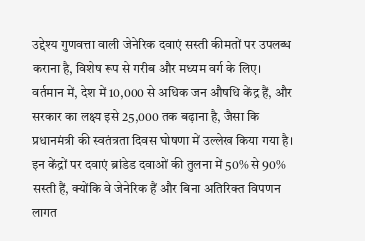उद्देश्य गुणवत्ता वाली जेनेरिक दवाएं सस्ती कीमतों पर उपलब्ध कराना है, विशेष रूप से गरीब और मध्यम वर्ग के लिए। वर्तमान में, देश में 10,000 से अधिक जन औषधि केंद्र हैं, और सरकार का लक्ष्य इसे 25,000 तक बढ़ाना है, जैसा कि प्रधानमंत्री की स्वतंत्रता दिवस घोषणा में उल्लेख किया गया है।
इन केंद्रों पर दवाएं ब्रांडेड दवाओं की तुलना में 50% से 90% सस्ती हैं, क्योंकि वे जेनेरिक हैं और बिना अतिरिक्त विपणन लागत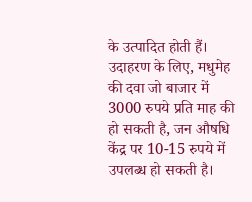के उत्पादित होती हैं। उदाहरण के लिए, मधुमेह की दवा जो बाजार में 3000 रुपये प्रति माह की हो सकती है, जन औषधि केंद्र पर 10-15 रुपये में उपलब्ध हो सकती है।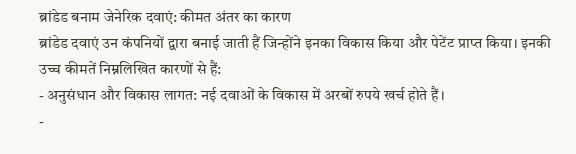ब्रांडेड बनाम जेनेरिक दवाएं: कीमत अंतर का कारण
ब्रांडेड दवाएं उन कंपनियों द्वारा बनाई जाती हैं जिन्होंने इनका विकास किया और पेटेंट प्राप्त किया। इनकी उच्च कीमतें निम्नलिखित कारणों से हैं:
- अनुसंधान और विकास लागत: नई दवाओं के विकास में अरबों रुपये खर्च होते हैं।
-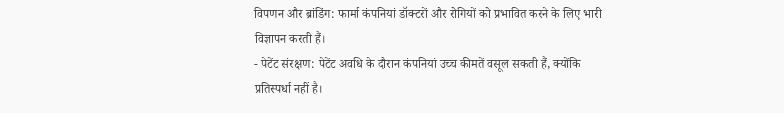विपणन और ब्रांडिंग: फार्मा कंपनियां डॉक्टरों और रोगियों को प्रभावित करने के लिए भारी विज्ञापन करती हैं।
- पेटेंट संरक्षण: पेटेंट अवधि के दौरान कंपनियां उच्च कीमतें वसूल सकती हैं, क्योंकि प्रतिस्पर्धा नहीं है।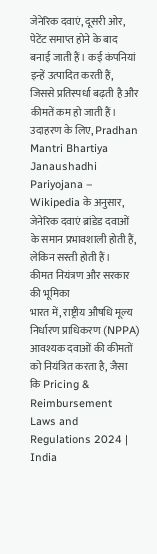जेनेरिक दवाएं, दूसरी ओर, पेटेंट समाप्त होने के बाद बनाई जाती हैं। कई कंपनियां इन्हें उत्पादित करती हैं, जिससे प्रतिस्पर्धा बढ़ती है और कीमतें कम हो जाती हैं। उदाहरण के लिए, Pradhan Mantri Bhartiya Janaushadhi Pariyojana – Wikipedia के अनुसार, जेनेरिक दवाएं ब्रांडेड दवाओं के समान प्रभावशाली होती हैं, लेकिन सस्ती होती हैं।
कीमत नियंत्रण और सरकार की भूमिका
भारत में, राष्ट्रीय औषधि मूल्य निर्धारण प्राधिकरण (NPPA) आवश्यक दवाओं की कीमतों को नियंत्रित करता है, जैसा कि Pricing & Reimbursement Laws and Regulations 2024 | India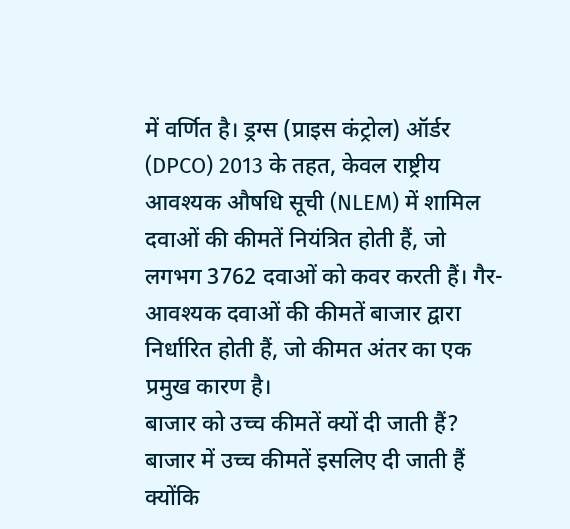में वर्णित है। ड्रग्स (प्राइस कंट्रोल) ऑर्डर (DPCO) 2013 के तहत, केवल राष्ट्रीय आवश्यक औषधि सूची (NLEM) में शामिल दवाओं की कीमतें नियंत्रित होती हैं, जो लगभग 3762 दवाओं को कवर करती हैं। गैर-आवश्यक दवाओं की कीमतें बाजार द्वारा निर्धारित होती हैं, जो कीमत अंतर का एक प्रमुख कारण है।
बाजार को उच्च कीमतें क्यों दी जाती हैं?
बाजार में उच्च कीमतें इसलिए दी जाती हैं क्योंकि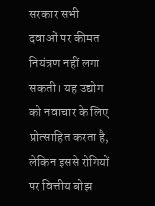सरकार सभी दवाओं पर कीमत नियंत्रण नहीं लगा सकती। यह उद्योग को नवाचार के लिए प्रोत्साहित करता है, लेकिन इससे रोगियों पर वित्तीय बोझ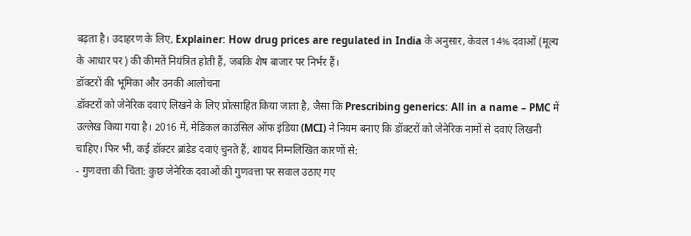बढ़ता है। उदाहरण के लिए, Explainer: How drug prices are regulated in India के अनुसार, केवल 14% दवाओं (मूल्य के आधार पर) की कीमतें नियंत्रित होती हैं, जबकि शेष बाजार पर निर्भर हैं।
डॉक्टरों की भूमिका और उनकी आलोचना
डॉक्टरों को जेनेरिक दवाएं लिखने के लिए प्रोत्साहित किया जाता है, जैसा कि Prescribing generics: All in a name – PMC में उल्लेख किया गया है। 2016 में, मेडिकल काउंसिल ऑफ इंडिया (MCI) ने नियम बनाए कि डॉक्टरों को जेनेरिक नामों से दवाएं लिखनी चाहिए। फिर भी, कई डॉक्टर ब्रांडेड दवाएं चुनते हैं, शायद निम्नलिखित कारणों से:
- गुणवत्ता की चिंता: कुछ जेनेरिक दवाओं की गुणवत्ता पर सवाल उठाए गए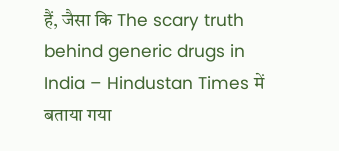हैं, जैसा कि The scary truth behind generic drugs in India – Hindustan Times में बताया गया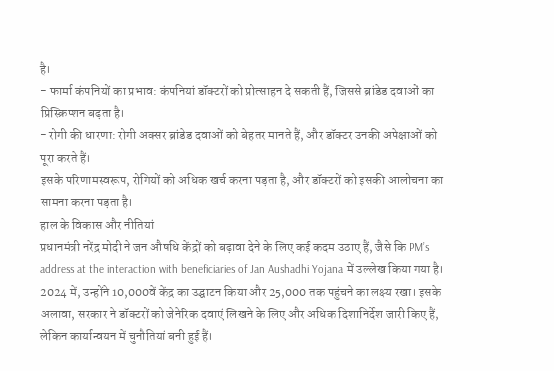है।
- फार्मा कंपनियों का प्रभाव: कंपनियां डॉक्टरों को प्रोत्साहन दे सकती हैं, जिससे ब्रांडेड दवाओं का प्रिस्क्रिप्शन बढ़ता है।
- रोगी की धारणा: रोगी अक्सर ब्रांडेड दवाओं को बेहतर मानते हैं, और डॉक्टर उनकी अपेक्षाओं को पूरा करते हैं।
इसके परिणामस्वरूप, रोगियों को अधिक खर्च करना पड़ता है, और डॉक्टरों को इसकी आलोचना का सामना करना पड़ता है।
हाल के विकास और नीतियां
प्रधानमंत्री नरेंद्र मोदी ने जन औषधि केंद्रों को बढ़ावा देने के लिए कई कदम उठाए हैं, जैसे कि PM’s address at the interaction with beneficiaries of Jan Aushadhi Yojana में उल्लेख किया गया है। 2024 में, उन्होंने 10,000वें केंद्र का उद्घाटन किया और 25,000 तक पहुंचने का लक्ष्य रखा। इसके अलावा, सरकार ने डॉक्टरों को जेनेरिक दवाएं लिखने के लिए और अधिक दिशानिर्देश जारी किए हैं, लेकिन कार्यान्वयन में चुनौतियां बनी हुई हैं।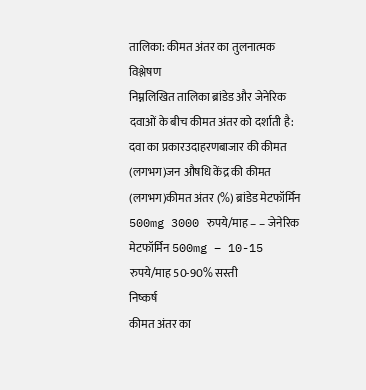तालिका: कीमत अंतर का तुलनात्मक विश्लेषण
निम्नलिखित तालिका ब्रांडेड और जेनेरिक दवाओं के बीच कीमत अंतर को दर्शाती है: दवा का प्रकारउदाहरणबाजार की कीमत (लगभग)जन औषधि केंद्र की कीमत (लगभग)कीमत अंतर (%) ब्रांडेड मेटफॉर्मिन 500mg 3000 रुपये/माह – – जेनेरिक मेटफॉर्मिन 500mg – 10-15 रुपये/माह 50-90% सस्ती
निष्कर्ष
कीमत अंतर का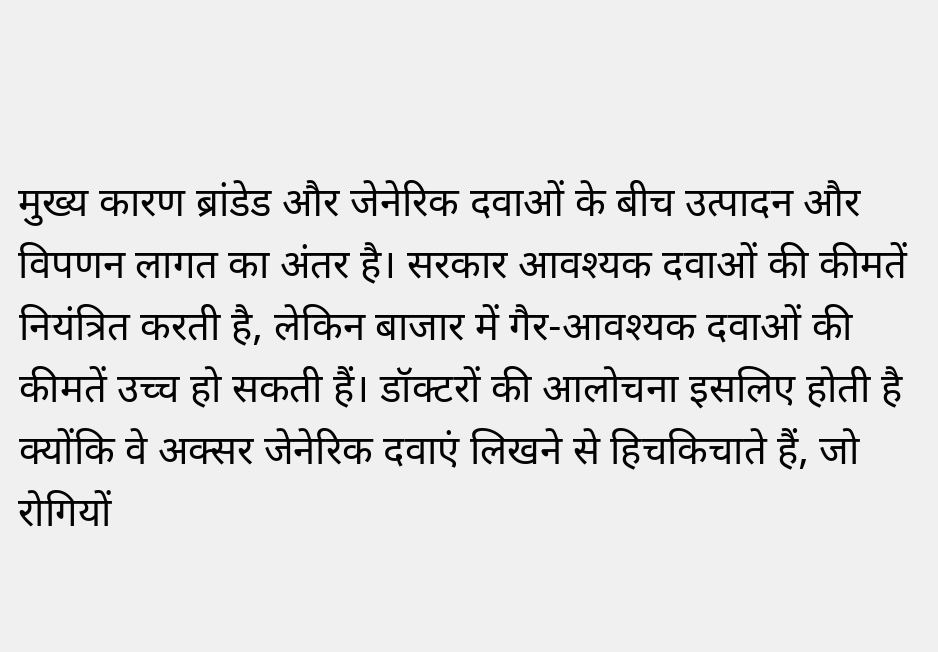मुख्य कारण ब्रांडेड और जेनेरिक दवाओं के बीच उत्पादन और विपणन लागत का अंतर है। सरकार आवश्यक दवाओं की कीमतें नियंत्रित करती है, लेकिन बाजार में गैर-आवश्यक दवाओं की कीमतें उच्च हो सकती हैं। डॉक्टरों की आलोचना इसलिए होती है क्योंकि वे अक्सर जेनेरिक दवाएं लिखने से हिचकिचाते हैं, जो रोगियों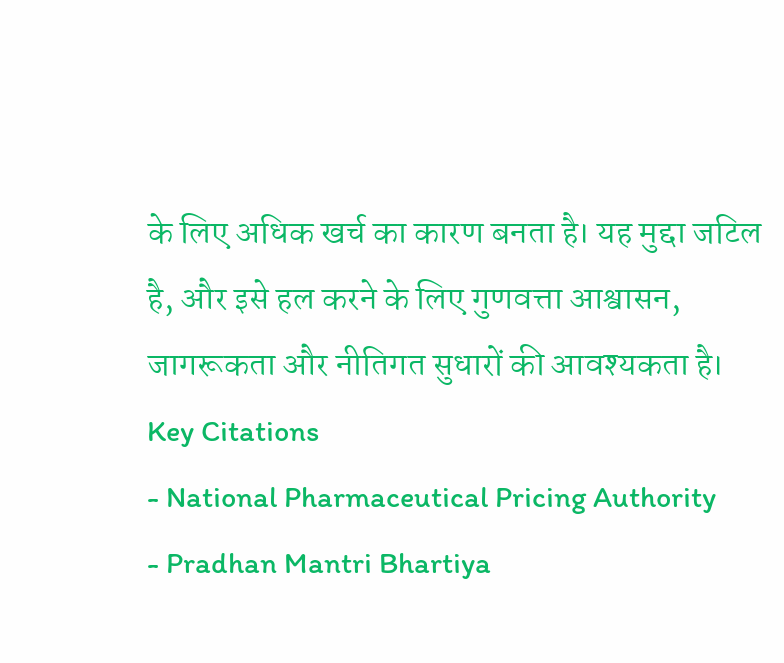के लिए अधिक खर्च का कारण बनता है। यह मुद्दा जटिल है, और इसे हल करने के लिए गुणवत्ता आश्वासन, जागरूकता और नीतिगत सुधारों की आवश्यकता है।
Key Citations
- National Pharmaceutical Pricing Authority
- Pradhan Mantri Bhartiya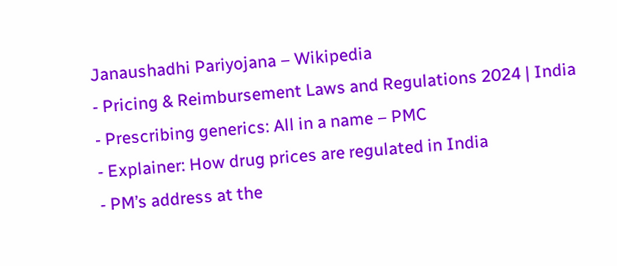Janaushadhi Pariyojana – Wikipedia
- Pricing & Reimbursement Laws and Regulations 2024 | India
- Prescribing generics: All in a name – PMC
- Explainer: How drug prices are regulated in India
- PM’s address at the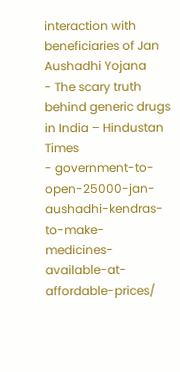interaction with beneficiaries of Jan Aushadhi Yojana
- The scary truth behind generic drugs in India – Hindustan Times
- government-to-open-25000-jan-aushadhi-kendras-to-make-medicines-available-at-affordable-prices/